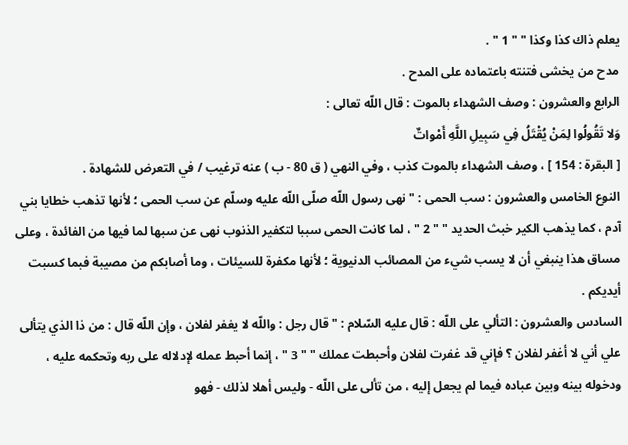يعلم ذاك كذا وكذا " " 1 " .
مدح من يخشى فتنته باعتماده على المدح .
الرابع والعشرون : وصف الشهداء بالموت : قال اللّه تعالى :
وَلا تَقُولُوا لِمَنْ يُقْتَلُ فِي سَبِيلِ اللَّهِ أَمْواتٌ
[ البقرة : 154 ] ، وصف الشهداء بالموت كذب ، وفي النهي ( ق 80 - ب ) عنه ترغيب / في التعرض للشهادة .
النوع الخامس والعشرون : سب الحمى : " نهى رسول اللّه صلّى اللّه عليه وسلّم عن سب الحمى ؛ لأنها تذهب خطايا بني آدم ، كما يذهب الكير خبث الحديد " " 2 " ، لما كانت الحمى سببا لتكفير الذنوب نهى عن سبها لما فيها من الفائدة ، وعلى مساق هذا ينبغي أن لا يسب شيء من المصائب الدنيوية ؛ لأنها مكفرة للسيئات ، وما أصابكم من مصيبة فبما كسبت أيديكم .
السادس والعشرون : التألي على اللّه : قال عليه السّلام : " قال رجل : واللّه لا يغفر لفلان ، وإن اللّه قال : من ذا الذي يتألى علي أني لا أغفر لفلان ؟ فإني قد غفرت لفلان وأحبطت عملك " " 3 " ، إنما أحبط عمله لإدلاله على ربه وتحكمه عليه ، ودخوله بينه وبين عباده فيما لم يجعل إليه ، من تألى على اللّه - وليس أهلا لذلك - فهو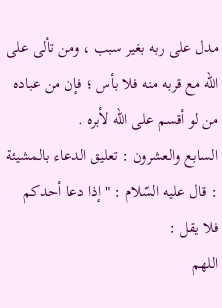مدل على ربه بغير سبب ، ومن تألى على اللّه مع قربه منه فلا بأس ؛ فإن من عباده من لو أقسم على اللّه لأبره .
السابع والعشرون : تعليق الدعاء بالمشيئة : قال عليه السّلام : " إذا دعا أحدكم فلا يقل :
اللهم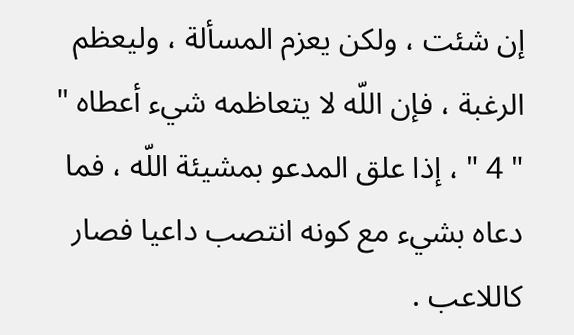إن شئت ، ولكن يعزم المسألة ، وليعظم الرغبة ، فإن اللّه لا يتعاظمه شيء أعطاه " " 4 " ، إذا علق المدعو بمشيئة اللّه ، فما دعاه بشيء مع كونه انتصب داعيا فصار كاللاعب .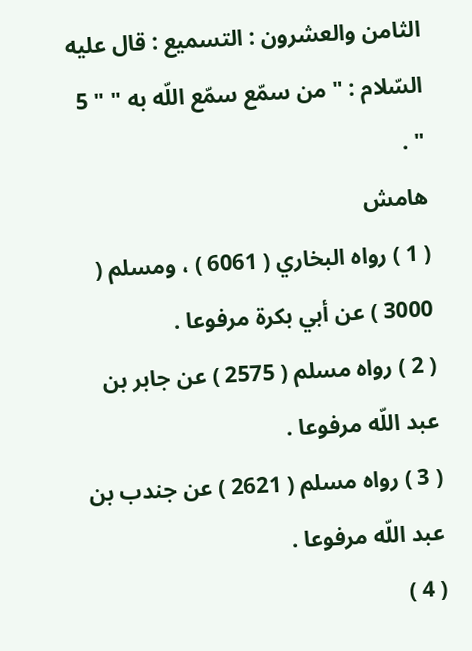الثامن والعشرون : التسميع : قال عليه السّلام : " من سمّع سمّع اللّه به " " 5 " .
هامش
( 1 ) رواه البخاري ( 6061 ) ، ومسلم ( 3000 ) عن أبي بكرة مرفوعا .
( 2 ) رواه مسلم ( 2575 ) عن جابر بن عبد اللّه مرفوعا .
( 3 ) رواه مسلم ( 2621 ) عن جندب بن عبد اللّه مرفوعا .
( 4 )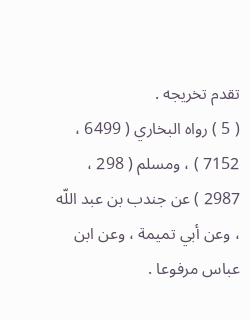تقدم تخريجه .
( 5 ) رواه البخاري ( 6499 ، 7152 ) ، ومسلم ( 298 ، 2987 ) عن جندب بن عبد اللّه ، وعن أبي تميمة ، وعن ابن عباس مرفوعا .